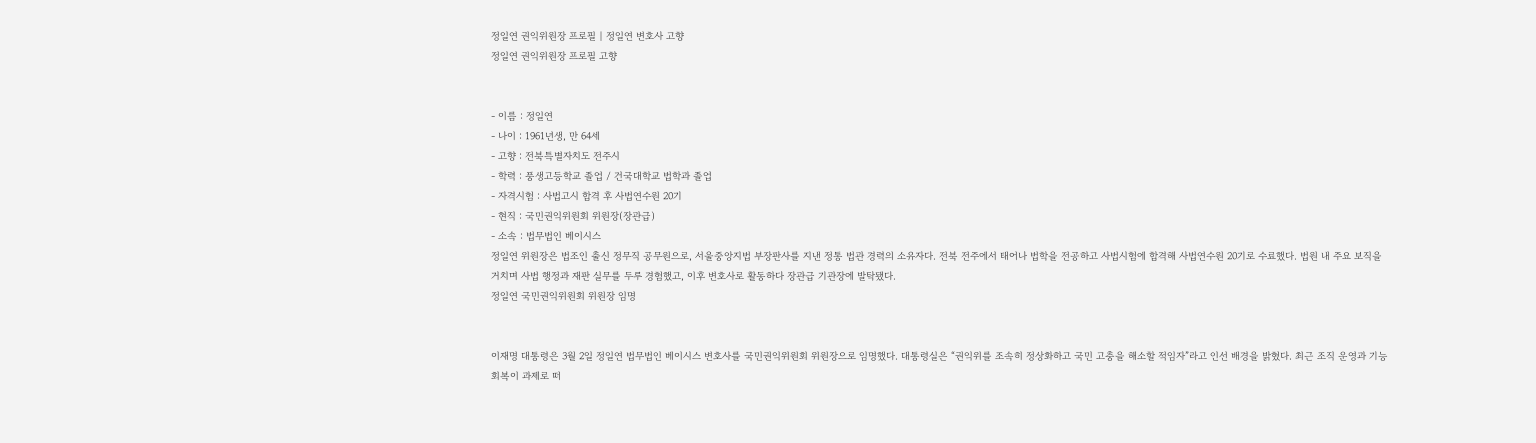정일연 권익위원장 프로필 | 정일연 변호사 고향
정일연 권익위원장 프로필 고향


- 이름 : 정일연
- 나이 : 1961년생, 만 64세
- 고향 : 전북특별자치도 전주시
- 학력 : 풍생고등학교 졸업 / 건국대학교 법학과 졸업
- 자격시험 : 사법고시 합격 후 사법연수원 20기
- 현직 : 국민권익위원회 위원장(장관급)
- 소속 : 법무법인 베이시스
정일연 위원장은 법조인 출신 정무직 공무원으로, 서울중앙지법 부장판사를 지낸 정통 법관 경력의 소유자다. 전북 전주에서 태어나 법학을 전공하고 사법시험에 합격해 사법연수원 20기로 수료했다. 법원 내 주요 보직을 거치며 사법 행정과 재판 실무를 두루 경험했고, 이후 변호사로 활동하다 장관급 기관장에 발탁됐다.
정일연 국민권익위원회 위원장 임명


이재명 대통령은 3월 2일 정일연 법무법인 베이시스 변호사를 국민권익위원회 위원장으로 임명했다. 대통령실은 “권익위를 조속히 정상화하고 국민 고충을 해소할 적임자”라고 인선 배경을 밝혔다. 최근 조직 운영과 기능 회복이 과제로 떠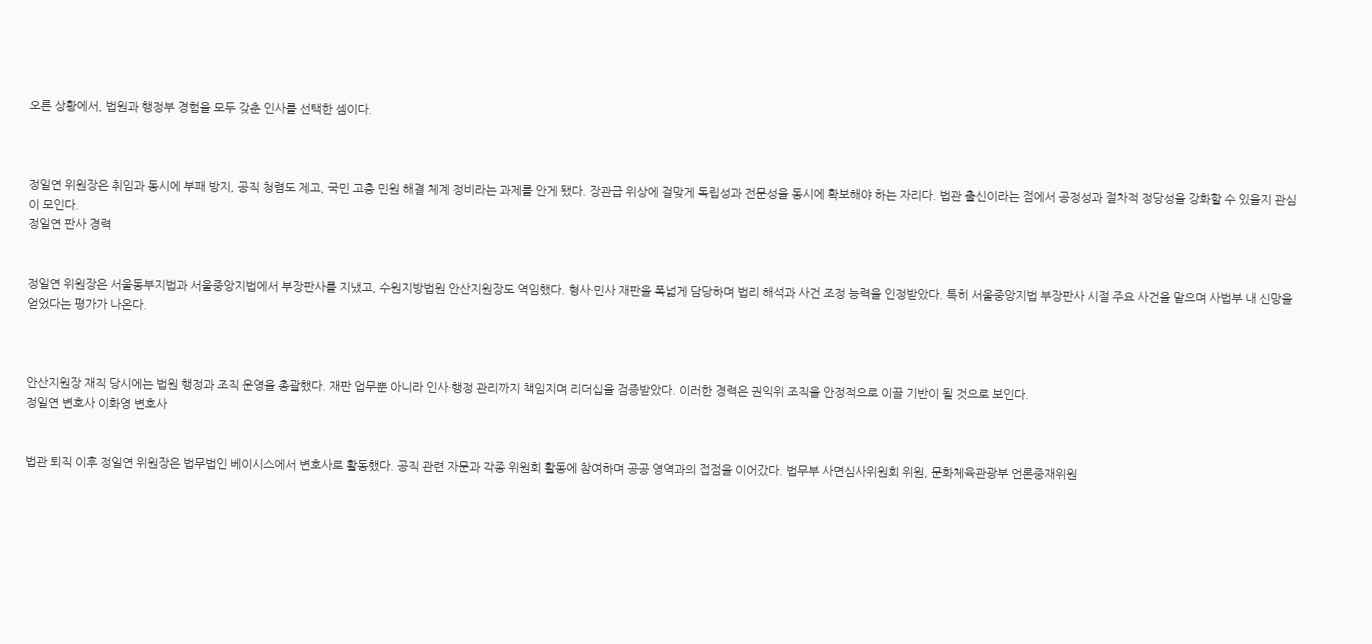오른 상황에서, 법원과 행정부 경험을 모두 갖춘 인사를 선택한 셈이다.



정일연 위원장은 취임과 동시에 부패 방지, 공직 청렴도 제고, 국민 고충 민원 해결 체계 정비라는 과제를 안게 됐다. 장관급 위상에 걸맞게 독립성과 전문성을 동시에 확보해야 하는 자리다. 법관 출신이라는 점에서 공정성과 절차적 정당성을 강화할 수 있을지 관심이 모인다.
정일연 판사 경력


정일연 위원장은 서울동부지법과 서울중앙지법에서 부장판사를 지냈고, 수원지방법원 안산지원장도 역임했다. 형사·민사 재판을 폭넓게 담당하며 법리 해석과 사건 조정 능력을 인정받았다. 특히 서울중앙지법 부장판사 시절 주요 사건을 맡으며 사법부 내 신망을 얻었다는 평가가 나온다.



안산지원장 재직 당시에는 법원 행정과 조직 운영을 총괄했다. 재판 업무뿐 아니라 인사·행정 관리까지 책임지며 리더십을 검증받았다. 이러한 경력은 권익위 조직을 안정적으로 이끌 기반이 될 것으로 보인다.
정일연 변호사 이화영 변호사


법관 퇴직 이후 정일연 위원장은 법무법인 베이시스에서 변호사로 활동했다. 공직 관련 자문과 각종 위원회 활동에 참여하며 공공 영역과의 접점을 이어갔다. 법무부 사면심사위원회 위원, 문화체육관광부 언론중재위원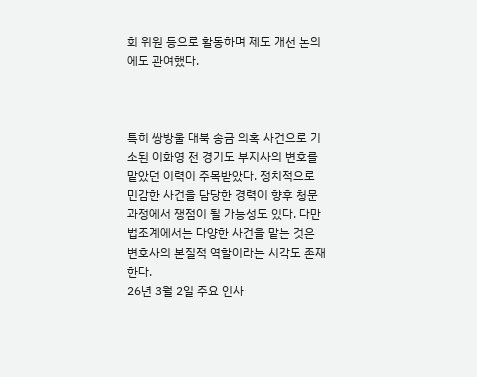회 위원 등으로 활동하며 제도 개선 논의에도 관여했다.



특히 쌍방울 대북 송금 의혹 사건으로 기소된 이화영 전 경기도 부지사의 변호를 맡았던 이력이 주목받았다. 정치적으로 민감한 사건을 담당한 경력이 향후 청문 과정에서 쟁점이 될 가능성도 있다. 다만 법조계에서는 다양한 사건을 맡는 것은 변호사의 본질적 역할이라는 시각도 존재한다.
26년 3월 2일 주요 인사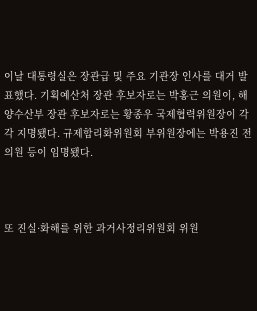이날 대통령실은 장관급 및 주요 기관장 인사를 대거 발표했다. 기획예산처 장관 후보자로는 박홍근 의원이, 해양수산부 장관 후보자로는 황종우 국제협력위원장이 각각 지명됐다. 규제합리화위원회 부위원장에는 박용진 전 의원 등이 임명됐다.



또 진실·화해를 위한 과거사정리위원회 위원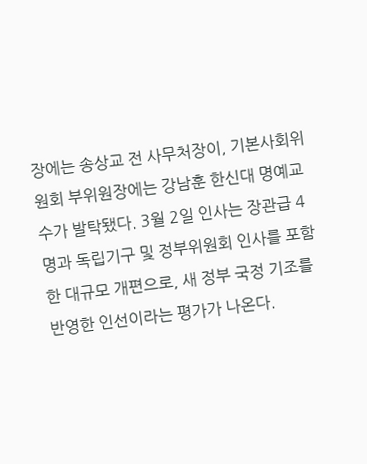장에는 송상교 전 사무처장이, 기본사회위원회 부위원장에는 강남훈 한신대 명예교수가 발탁됐다. 3월 2일 인사는 장관급 4명과 독립기구 및 정부위원회 인사를 포함한 대규모 개편으로, 새 정부 국정 기조를 반영한 인선이라는 평가가 나온다.